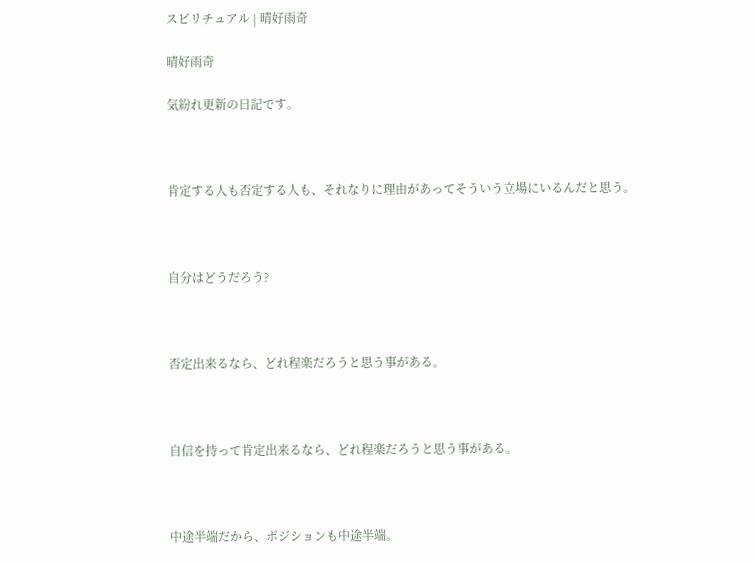スピリチュアル | 晴好雨奇

晴好雨奇

気紛れ更新の日記です。



肯定する人も否定する人も、それなりに理由があってそういう立場にいるんだと思う。



自分はどうだろう?



否定出来るなら、どれ程楽だろうと思う事がある。



自信を持って肯定出来るなら、どれ程楽だろうと思う事がある。



中途半端だから、ポジションも中途半端。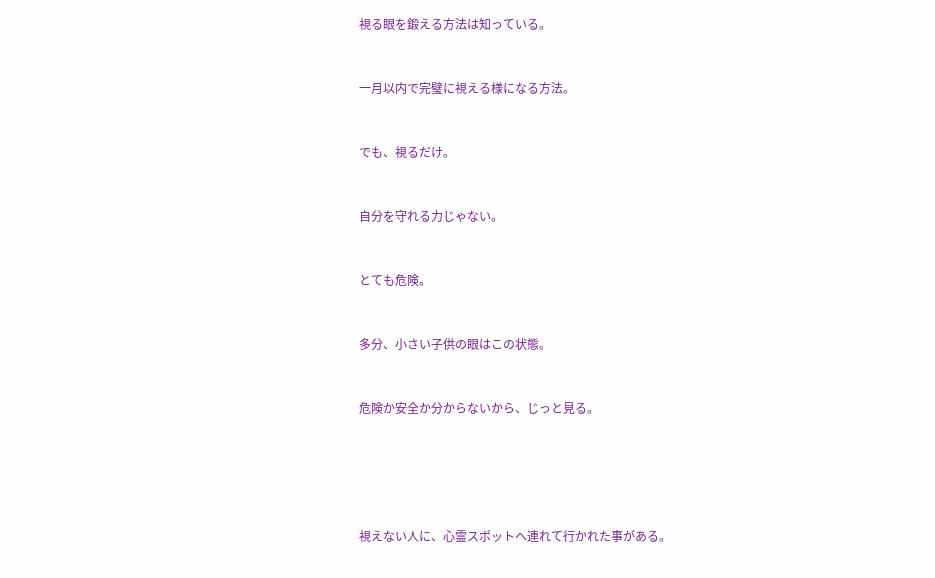視る眼を鍛える方法は知っている。



一月以内で完璧に視える様になる方法。



でも、視るだけ。



自分を守れる力じゃない。



とても危険。



多分、小さい子供の眼はこの状態。



危険か安全か分からないから、じっと見る。







視えない人に、心霊スポットヘ連れて行かれた事がある。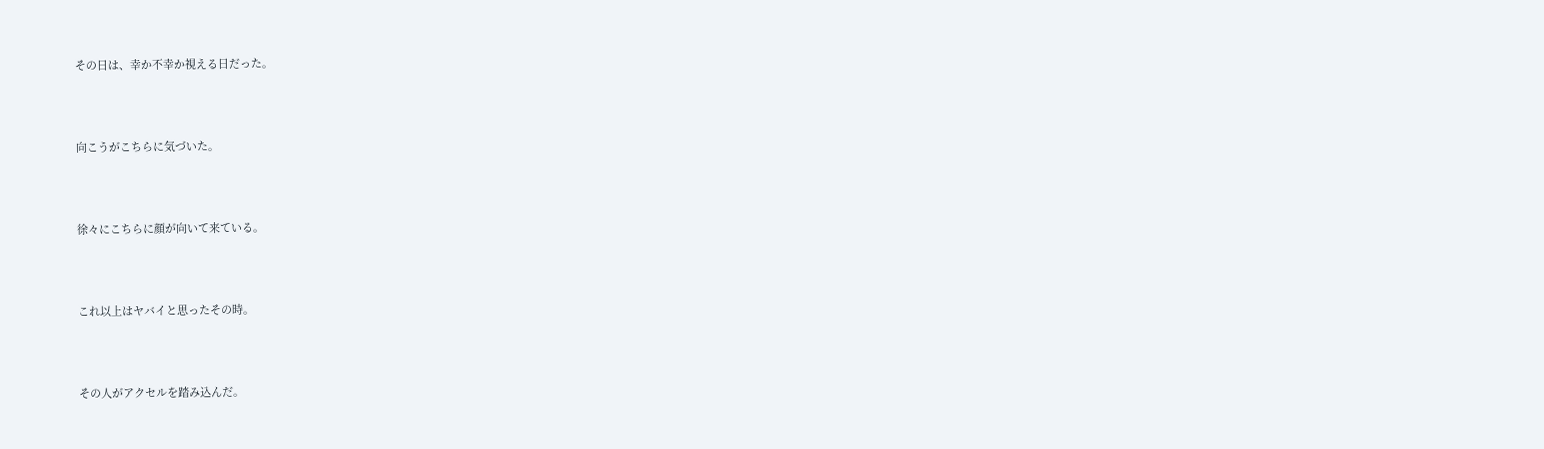その日は、幸か不幸か視える日だった。



向こうがこちらに気づいた。



徐々にこちらに顔が向いて来ている。



これ以上はヤバイと思ったその時。



その人がアクセルを踏み込んだ。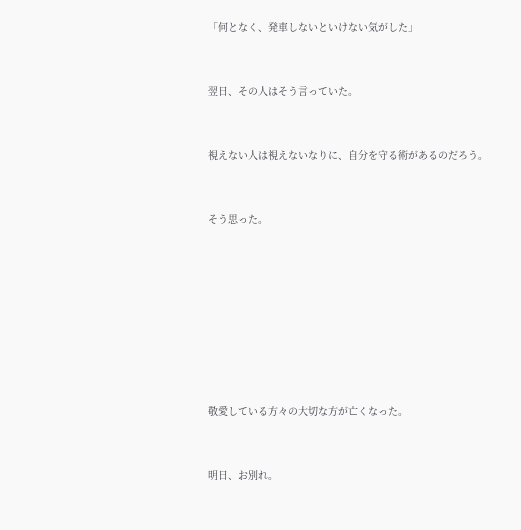「何となく、発車しないといけない気がした」



翌日、その人はそう言っていた。



視えない人は視えないなりに、自分を守る術があるのだろう。



そう思った。











敬愛している方々の大切な方が亡くなった。



明日、お別れ。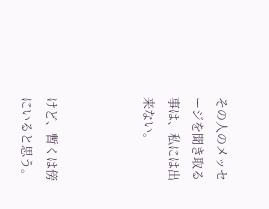その人のメッセージを聞き取る事は、私には出来ない。



けど、暫くは傍にいると思う。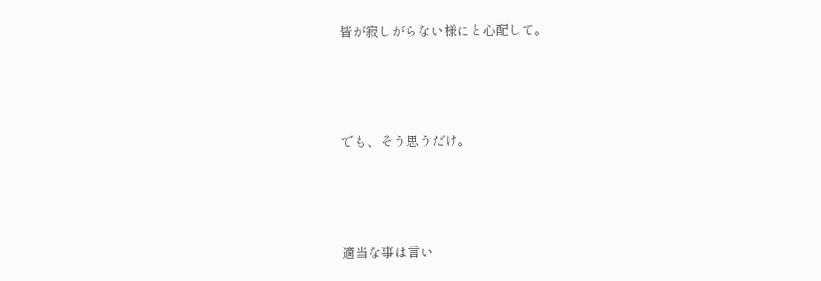皆が寂しがらない様にと心配して。



でも、そう思うだけ。



適当な事は言い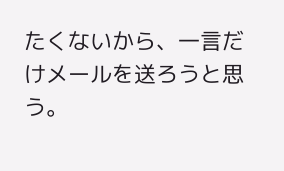たくないから、一言だけメールを送ろうと思う。